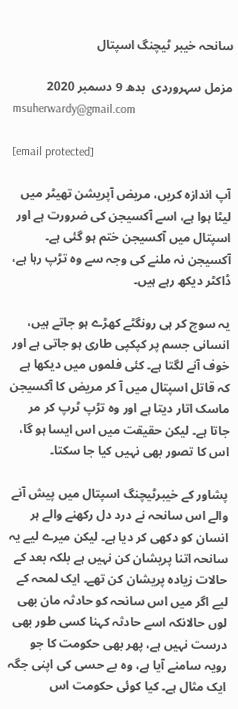سانحہ خیبر ٹیچنگ اسپتال

مزمل سہروردی  بدھ 9 دسمبر 2020
msuherwardy@gmail.com

[email protected]

آپ اندازہ کریں، مریض آپریشن تھیٹر میں لیٹا ہوا ہے، اسے آکسیجن کی ضرورت ہے اور اسپتال میں آکسیجن ختم ہو گئی ہے۔ آکسیجن نہ ملنے کی وجہ سے وہ تڑپ رہا ہے، ڈاکٹر دیکھ رہے ہیں۔

یہ سوچ کر ہی رونگٹے کھڑے ہو جاتے ہیں، انسانی جسم پر کپکپی طاری ہو جاتی ہے اور خوف آنے لگتا ہے۔ کئی فلموں میں دیکھا ہے کہ قاتل اسپتال میں آ کر مریض کا آکسیجن ماسک اتار دیتا ہے اور وہ تڑپ ٹرپ کر مر جاتا ہے۔ لیکن حقیقت میں اس ایسا ہو گا، اس کا تصور بھی نہیں کیا جا سکتا۔

پشاور کے خیبرٹیچنگ اسپتال میں پیش آنے والے اس سانحہ نے درد دل رکھنے والے ہر انسان کو دکھی کر دیا ہے۔ لیکن میرے لیے یہ سانحہ اتنا پریشان کن نہیں ہے بلکہ بعد کے حالات زیادہ پریشان کن تھے۔ ایک لمحہ کے لیے اگر میں اس سانحہ کو حادثہ مان بھی لوں حالانکہ اسے حادثہ کہنا کسی طور بھی درست نہیں ہے، پھر بھی حکومت کا جو رویہ سامنے آیا ہے، وہ بے حسی کی اپنی جگہ ایک مثال ہے۔ کیا کوئی حکومت اس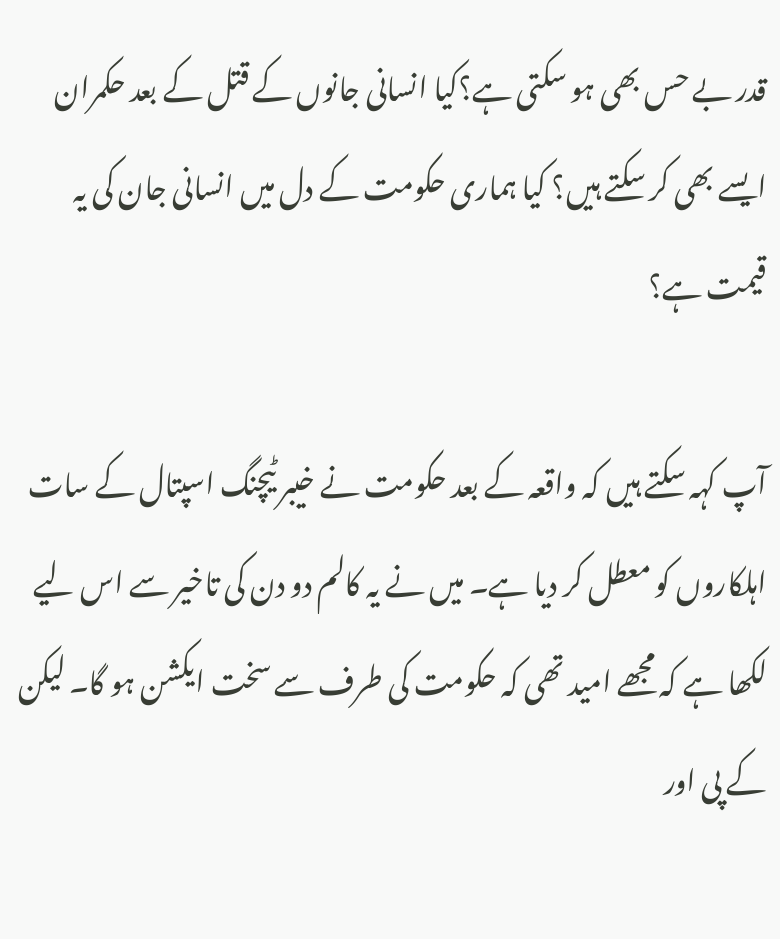قدر بے حس بھی ہو سکتی ہے؟کیا انسانی جانوں کے قتل کے بعد حکمران ایسے بھی کر سکتے ہیں؟ کیا ہماری حکومت کے دل میں انسانی جان کی یہ قیمت ہے؟

آپ کہہ سکتے ہیں کہ واقعہ کے بعد حکومت نے خیبر ٹیچنگ اسپتال کے سات اہلکاروں کو معطل کر دیا ہے۔ میں نے یہ کالم دو دن کی تاخیر سے اس لیے لکھا ہے کہ مجھے امید تھی کہ حکومت کی طرف سے سخت ایکشن ہو گا۔ لیکن کے پی اور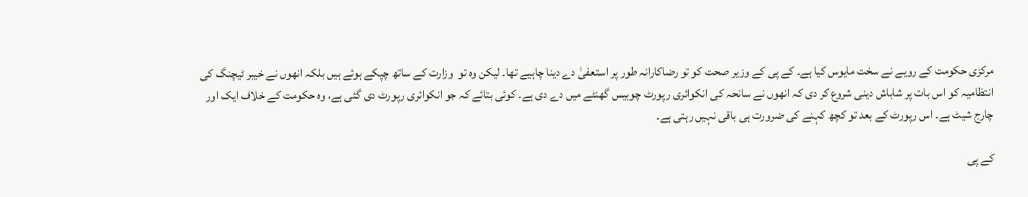مرکزی حکومت کے رویے نے سخت مایوس کیا ہے۔ کے پی کے وزیر صحت کو تو رضاکارانہ طور پر استعفیٰ دے دینا چاہیے تھا۔ لیکن وہ تو  وزارت کے ساتھ چپکے ہوئے ہیں بلکہ انھوں نے خیبر ٹیچنگ کی انتظامیہ کو اس بات پر شاباش دینی شروع کر دی کہ انھوں نے سانحہ کی انکوائری رپورٹ چوبیس گھنٹے میں دے دی ہے۔ کوئی بتائے کہ جو انکوائری رپورٹ دی گئی ہے، وہ حکومت کے خلاف ایک اور چارج شیٹ ہے۔ اس رپورٹ کے بعد تو کچھ کہنے کی ضرورت ہی باقی نہیں رہتی ہے۔

کے پی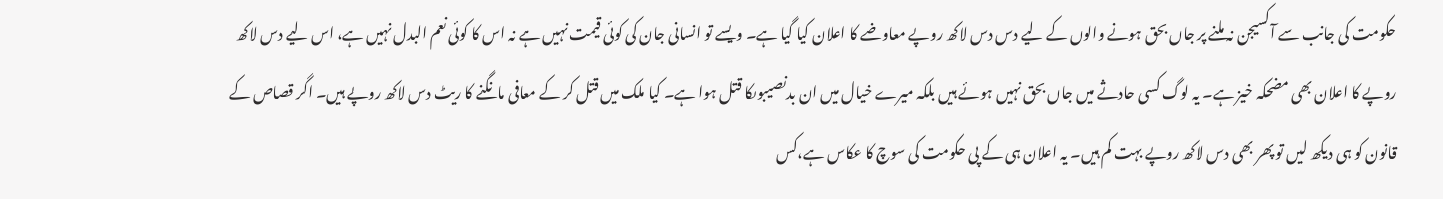حکومت کی جانب سے آکسیجن نہ ملنے پر جاں بحق ہونے والوں کے لیے دس دس لاکھ روپے معاوضے کا اعلان کیا گیا ہے۔ ویسے تو انسانی جان کی کوئی قیمت نہیں ہے نہ اس کا کوئی نعم البدل نہیں ہے، اس لیے دس لاکھ روپے کا اعلان بھی مضحکہ خیز ہے۔ یہ لوگ کسی حادثے میں جاں بحق نہیں ہوئے ہیں بلکہ میرے خیال میں ان بدنصیبوںکا قتل ہوا ہے۔ کیا ملک میں قتل کر کے معافی مانگنے کا ریٹ دس لاکھ روپے ہیں۔ اگر قصاص کے قانون کو ہی دیکھ لیں تو پھر بھی دس لاکھ روپے بہت کم ہیں۔ یہ اعلان ہی کے پی حکومت کی سوچ کا عکاس ہے،کس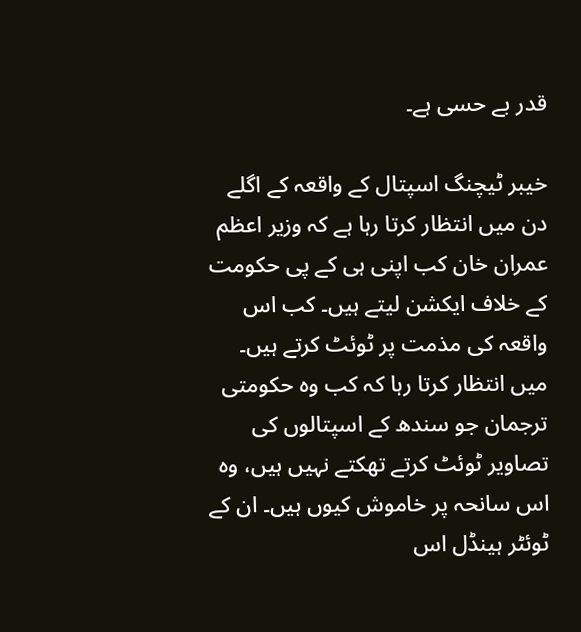قدر بے حسی ہے۔

خیبر ٹیچنگ اسپتال کے واقعہ کے اگلے دن میں انتظار کرتا رہا ہے کہ وزیر اعظم عمران خان کب اپنی ہی کے پی حکومت کے خلاف ایکشن لیتے ہیں۔ کب اس واقعہ کی مذمت پر ٹوئٹ کرتے ہیں۔ میں انتظار کرتا رہا کہ کب وہ حکومتی ترجمان جو سندھ کے اسپتالوں کی تصاویر ٹوئٹ کرتے تھکتے نہیں ہیں، وہ اس سانحہ پر خاموش کیوں ہیں۔ ان کے ٹوئٹر ہینڈل اس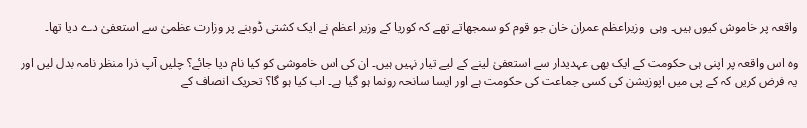واقعہ پر خاموش کیوں ہیں۔ وہی  وزیراعظم عمران خان جو قوم کو سمجھاتے تھے کہ کوریا کے وزیر اعظم نے ایک کشتی ڈوبنے پر وزارت عظمیٰ سے استعفیٰ دے دیا تھا۔

وہ اس واقعہ پر اپنی ہی حکومت کے ایک بھی عہدیدار سے استعفیٰ لینے کے لیے تیار نہیں ہیں۔ ان کی اس خاموشی کو کیا نام دیا جائے؟ چلیں آپ ذرا منظر نامہ بدل لیں اور یہ فرض کریں کہ کے پی میں اپوزیشن کی کسی جماعت کی حکومت ہے اور ایسا سانحہ رونما ہو گیا ہے۔ اب کیا ہو گا؟ تحریک انصاف کے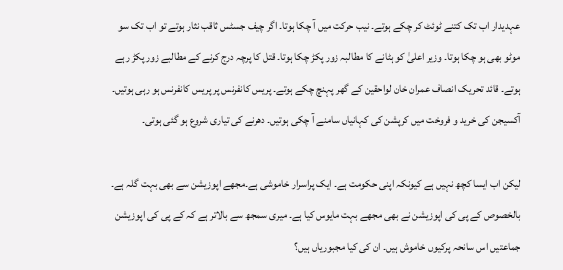عہدیدار اب تک کتنے ٹوئٹ کر چکے ہوتے۔ نیب حرکت میں آ چکا ہوتا۔ اگر چیف جسٹس ثاقب نثار ہوتے تو اب تک سو موٹو بھی ہو چکا ہوتا۔ وزیر اعلیٰ کو ہٹانے کا مطالبہ زور پکڑ چکا ہوتا۔ قتل کا پرچہ درج کرنے کے مطالبے زور پکڑ رہے ہوتے۔ قائد تحریک انصاف عمران خان لواحقین کے گھر پہنچ چکے ہوتے۔ پریس کانفرنس پر پریس کانفرنس ہو رہی ہوتیں۔ آکسیجن کی خرید و فروخت میں کرپشن کی کہانیاں سامنے آ چکی ہوتیں۔ دھرنے کی تیاری شروع ہو گئی ہوتی۔

لیکن اب ایسا کچھ نہیں ہے کیونکہ اپنی حکومت ہے۔ ایک پراسرار خاموشی ہے۔مجھے اپوزیشن سے بھی بہت گلہ ہے۔ بالخصوص کے پی کی اپوزیشن نے بھی مجھے بہت مایوس کیا ہے۔ میری سمجھ سے بالاتر ہے کہ کے پی کی اپوزیشن جماعتیں اس سانحہ پرکیوں خاموش ہیں۔ ان کی کیا مجبوریاں ہیں؟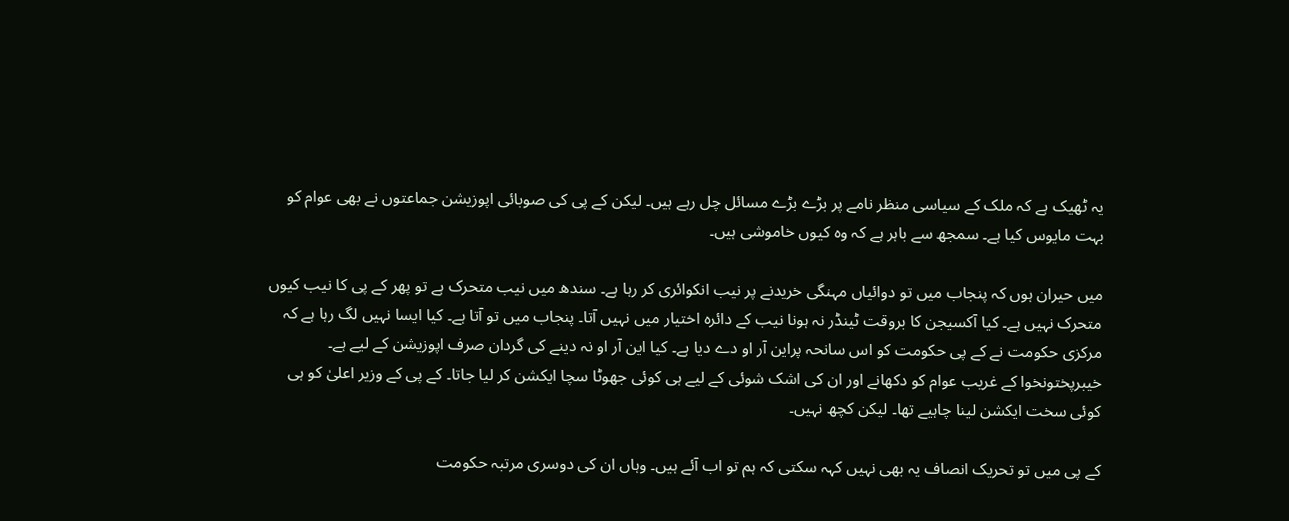یہ ٹھیک ہے کہ ملک کے سیاسی منظر نامے پر بڑے بڑے مسائل چل رہے ہیں۔ لیکن کے پی کی صوبائی اپوزیشن جماعتوں نے بھی عوام کو بہت مایوس کیا ہے۔ سمجھ سے باہر ہے کہ وہ کیوں خاموشی ہیں۔

میں حیران ہوں کہ پنجاب میں تو دوائیاں مہنگی خریدنے پر نیب انکوائری کر رہا ہے۔ سندھ میں نیب متحرک ہے تو پھر کے پی کا نیب کیوں متحرک نہیں ہے۔ کیا آکسیجن کا بروقت ٹینڈر نہ ہونا نیب کے دائرہ اختیار میں نہیں آتا۔ پنجاب میں تو آتا ہے۔ کیا ایسا نہیں لگ رہا ہے کہ مرکزی حکومت نے کے پی حکومت کو اس سانحہ پراین آر او دے دیا ہے۔ کیا این آر او نہ دینے کی گردان صرف اپوزیشن کے لیے ہے۔ خیبرپختونخوا کے غریب عوام کو دکھانے اور ان کی اشک شوئی کے لیے ہی کوئی جھوٹا سچا ایکشن کر لیا جاتا۔ کے پی کے وزیر اعلیٰ کو ہی کوئی سخت ایکشن لینا چاہیے تھا۔ لیکن کچھ نہیں۔

کے پی میں تو تحریک انصاف یہ بھی نہیں کہہ سکتی کہ ہم تو اب آئے ہیں۔ وہاں ان کی دوسری مرتبہ حکومت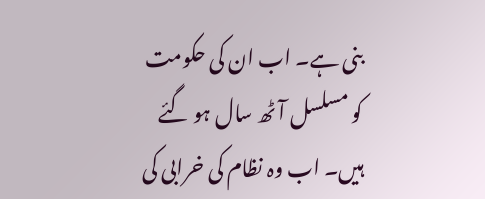بنی ہے۔ اب ان کی حکومت کو مسلسل آٹھ سال ہو گئے ہیں۔ اب وہ نظام کی خرابی کی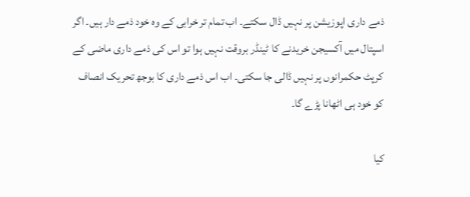ذمے داری اپوزیشن پر نہیں ڈال سکتے۔ اب تمام تر خرابی کے وہ خود ذمے دار ہیں۔ اگر اسپتال میں آکسیجن خریدنے کا ٹینڈر بروقت نہیں ہوا تو اس کی ذمے داری ماضی کے کرپٹ حکمرانوں پر نہیں ڈالی جا سکتی۔ اب اس ذمے داری کا بوجھ تحریک انصاف کو خود ہی اٹھانا پڑے گا۔

کیا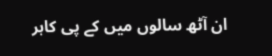ان آٹھ سالوں میں کے پی کاہر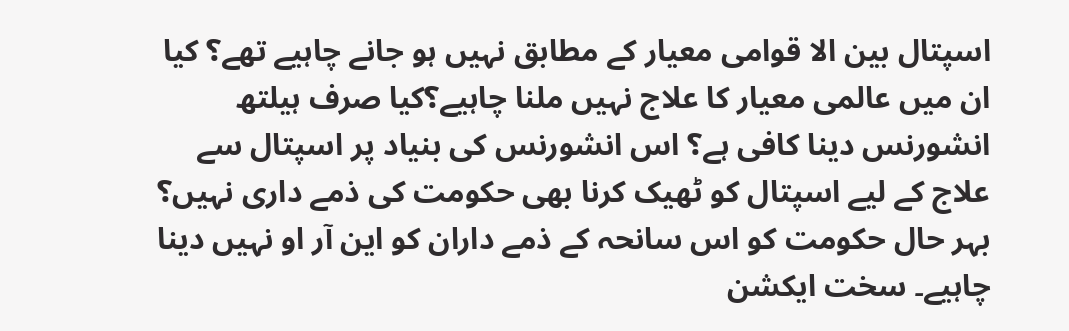اسپتال بین الا قوامی معیار کے مطابق نہیں ہو جانے چاہیے تھے؟ کیا ان میں عالمی معیار کا علاج نہیں ملنا چاہیے؟کیا صرف ہیلتھ انشورنس دینا کافی ہے؟ اس انشورنس کی بنیاد پر اسپتال سے علاج کے لیے اسپتال کو ٹھیک کرنا بھی حکومت کی ذمے داری نہیں؟ بہر حال حکومت کو اس سانحہ کے ذمے داران کو این آر او نہیں دینا چاہیے۔ سخت ایکشن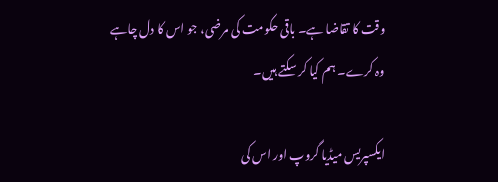وقت کا تقاضا ہے۔ باقی حکومت کی مرضی، جو اس کا دل چاہے وہ کرے۔ ہم کیا کر سکتے ہیں۔

ایکسپریس میڈیا گروپ اور اس کی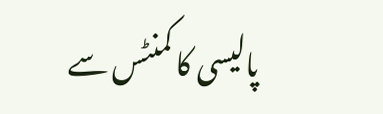پالیسی کا کمنٹس سے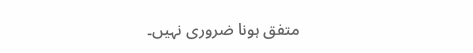متفق ہونا ضروری نہیں۔